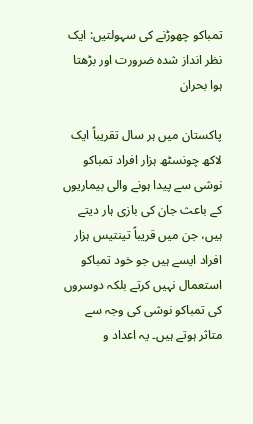تمباکو چھوڑنے کی سہولتیں: ایک نظر انداز شدہ ضرورت اور بڑھتا ہوا بحران

پاکستان میں ہر سال تقریباً ایک لاکھ چونسٹھ ہزار افراد تمباکو نوشی سے پیدا ہونے والی بیماریوں کے باعث جان کی بازی ہار دیتے ہیں، جن میں قریباً تینتیس ہزار افراد ایسے ہیں جو خود تمباکو استعمال نہیں کرتے بلکہ دوسروں کی تمباکو نوشی کی وجہ سے متاثر ہوتے ہیں۔ یہ اعداد و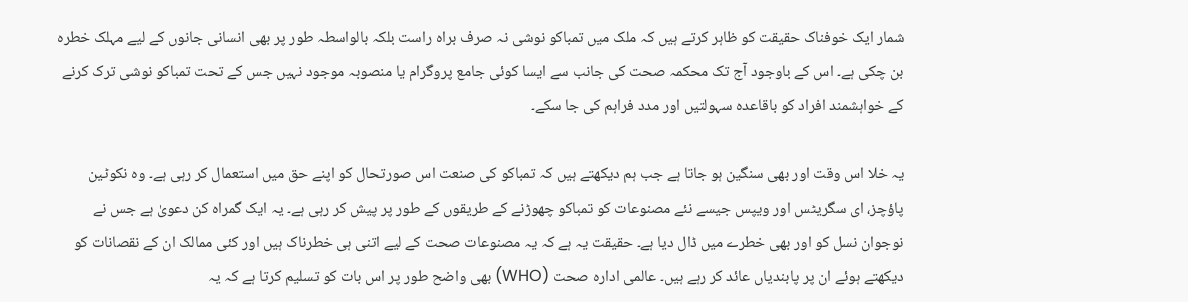شمار ایک خوفناک حقیقت کو ظاہر کرتے ہیں کہ ملک میں تمباکو نوشی نہ صرف براہ راست بلکہ بالواسطہ طور پر بھی انسانی جانوں کے لیے مہلک خطرہ بن چکی ہے۔ اس کے باوجود آج تک محکمہ صحت کی جانب سے ایسا کوئی جامع پروگرام یا منصوبہ موجود نہیں جس کے تحت تمباکو نوشی ترک کرنے کے خواہشمند افراد کو باقاعدہ سہولتیں اور مدد فراہم کی جا سکے۔

یہ خلا اس وقت اور بھی سنگین ہو جاتا ہے جب ہم دیکھتے ہیں کہ تمباکو کی صنعت اس صورتحال کو اپنے حق میں استعمال کر رہی ہے۔ وہ نکوٹین پاؤچز، ای سگریٹس اور ویپس جیسے نئے مصنوعات کو تمباکو چھوڑنے کے طریقوں کے طور پر پیش کر رہی ہے۔ یہ ایک گمراہ کن دعویٰ ہے جس نے نوجوان نسل کو اور بھی خطرے میں ڈال دیا ہے۔ حقیقت یہ ہے کہ یہ مصنوعات صحت کے لیے اتنی ہی خطرناک ہیں اور کئی ممالک ان کے نقصانات کو دیکھتے ہوئے ان پر پابندیاں عائد کر رہے ہیں۔ عالمی ادارہ صحت (WHO) بھی واضح طور پر اس بات کو تسلیم کرتا ہے کہ یہ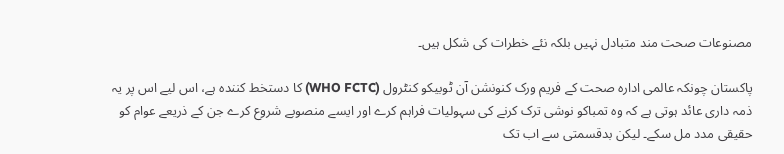مصنوعات صحت مند متبادل نہیں بلکہ نئے خطرات کی شکل ہیں۔

پاکستان چونکہ عالمی ادارہ صحت کے فریم ورک کنونشن آن ٹوبیکو کنٹرول (WHO FCTC) کا دستخط کنندہ ہے، اس لیے اس پر یہ ذمہ داری عائد ہوتی ہے کہ وہ تمباکو نوشی ترک کرنے کی سہولیات فراہم کرے اور ایسے منصوبے شروع کرے جن کے ذریعے عوام کو حقیقی مدد مل سکے۔ لیکن بدقسمتی سے اب تک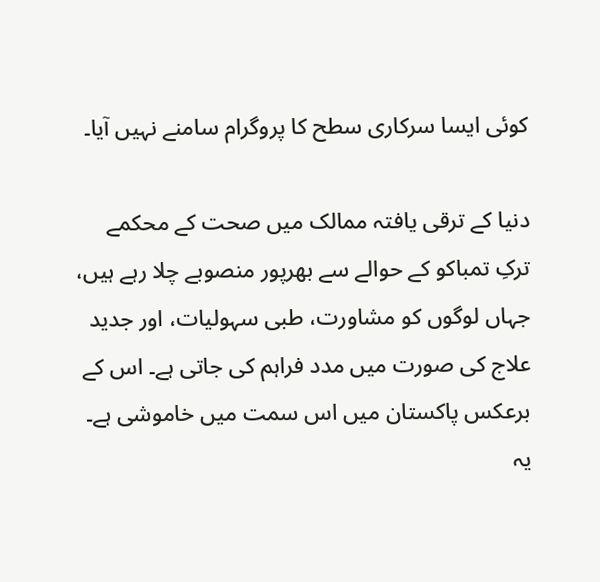کوئی ایسا سرکاری سطح کا پروگرام سامنے نہیں آیا۔

دنیا کے ترقی یافتہ ممالک میں صحت کے محکمے ترکِ تمباکو کے حوالے سے بھرپور منصوبے چلا رہے ہیں، جہاں لوگوں کو مشاورت، طبی سہولیات، اور جدید علاج کی صورت میں مدد فراہم کی جاتی ہے۔ اس کے برعکس پاکستان میں اس سمت میں خاموشی ہے۔ یہ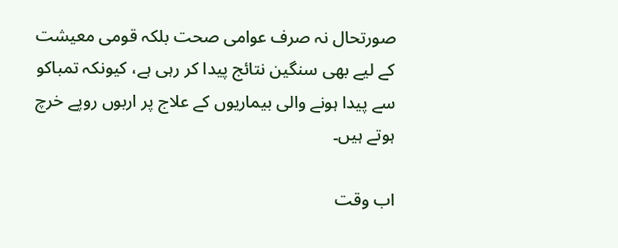صورتحال نہ صرف عوامی صحت بلکہ قومی معیشت کے لیے بھی سنگین نتائج پیدا کر رہی ہے، کیونکہ تمباکو سے پیدا ہونے والی بیماریوں کے علاج پر اربوں روپے خرچ ہوتے ہیں۔

اب وقت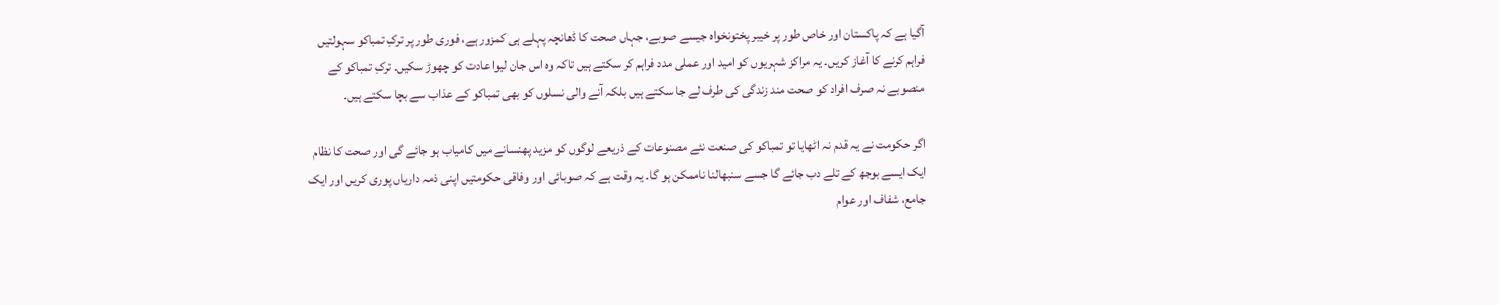آگیا ہے کہ پاکستان اور خاص طور پر خیبر پختونخواہ جیسے صوبے، جہاں صحت کا ڈھانچہ پہلے ہی کمزور ہے، فوری طور پر ترکِ تمباکو سہولتیں فراہم کرنے کا آغاز کریں۔ یہ مراکز شہریوں کو امید اور عملی مدد فراہم کر سکتے ہیں تاکہ وہ اس جان لیوا عادت کو چھوڑ سکیں۔ ترکِ تمباکو کے منصوبے نہ صرف افراد کو صحت مند زندگی کی طرف لے جا سکتے ہیں بلکہ آنے والی نسلوں کو بھی تمباکو کے عذاب سے بچا سکتے ہیں۔

اگر حکومت نے یہ قدم نہ اٹھایا تو تمباکو کی صنعت نئے مصنوعات کے ذریعے لوگوں کو مزید پھنسانے میں کامیاب ہو جائے گی اور صحت کا نظام ایک ایسے بوجھ کے تلے دب جائے گا جسے سنبھالنا ناممکن ہو گا۔ یہ وقت ہے کہ صوبائی اور وفاقی حکومتیں اپنی ذمہ داریاں پوری کریں اور ایک جامع، شفاف اور عوام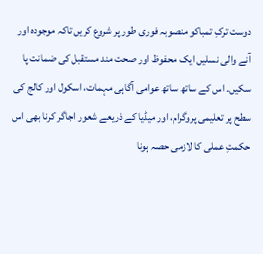دوست ترکِ تمباکو منصوبہ فوری طور پر شروع کریں تاکہ موجودہ اور آنے والی نسلیں ایک محفوظ اور صحت مند مستقبل کی ضمانت پا سکیں۔ اس کے ساتھ ساتھ عوامی آگاہی مہمات، اسکول اور کالج کی سطح پر تعلیمی پروگرام، اور میڈیا کے ذریعے شعور اجاگر کرنا بھی اس حکمتِ عملی کا لازمی حصہ ہونا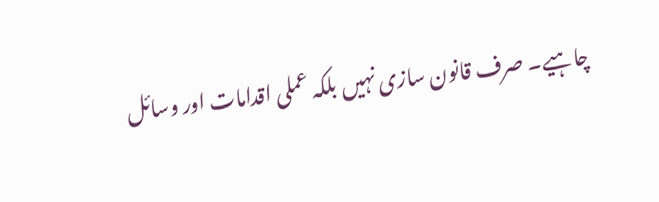چاہیے۔ صرف قانون سازی نہیں بلکہ عملی اقدامات اور وسائل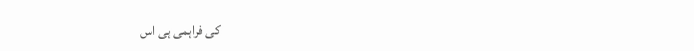کی فراہمی ہی اس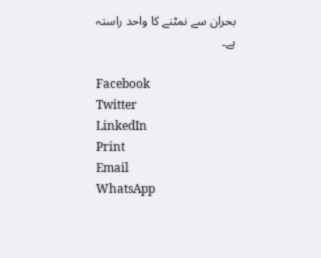بحران سے نمٹنے کا واحد راستہ ہے۔

Facebook
Twitter
LinkedIn
Print
Email
WhatsApp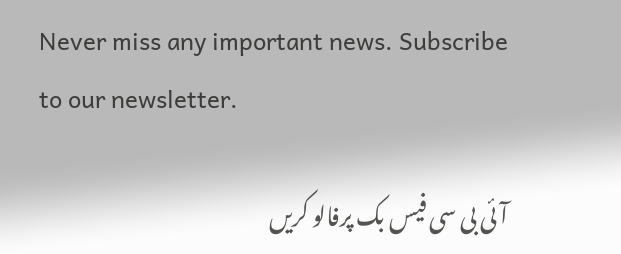Never miss any important news. Subscribe to our newsletter.

آئی بی سی فیس بک پرفالو کریں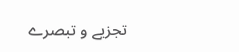تجزیے و تبصرے